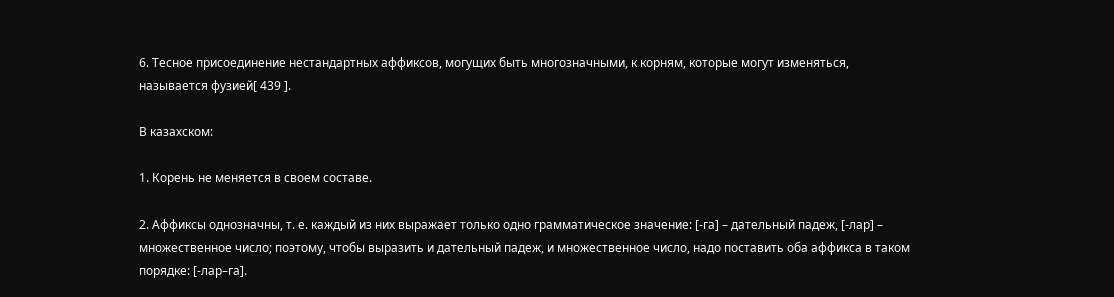6. Тесное присоединение нестандартных аффиксов, могущих быть многозначными, к корням, которые могут изменяться, называется фузией[ 439 ].

В казахском:

1. Корень не меняется в своем составе.

2. Аффиксы однозначны, т. е. каждый из них выражает только одно грамматическое значение: [-га] – дательный падеж, [-лар] – множественное число; поэтому, чтобы выразить и дательный падеж, и множественное число, надо поставить оба аффикса в таком порядке: [-лар–га].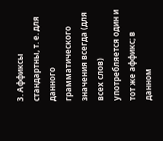3. Аффиксы стандартны, т. е. для данного грамматического значения всегда (для всех слов) употребляется один и тот же аффикс; в данном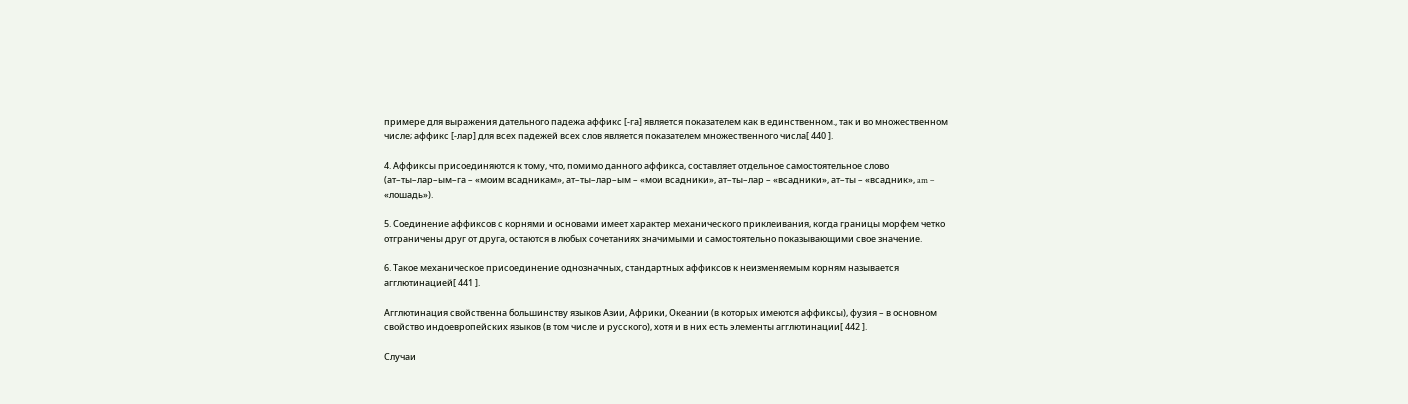примере для выражения дательного падежа аффикс [-га] является показателем как в единственном., так и во множественном числе; аффикс [-лар] для всех падежей всех слов является показателем множественного числа[ 440 ].

4. Аффиксы присоединяются к тому, что, помимо данного аффикса, составляет отдельное самостоятельное слово (ат–ты–лар–ым–га – «моим всадникам», ат–ты–лар–ым – «мои всадники», ат–ты–лар – «всадники», ат–ты – «всадник», am – «лошадь»).

5. Соединение аффиксов с корнями и основами имеет характер механического приклеивания, когда границы морфем четко отграничены друг от друга, остаются в любых сочетаниях значимыми и самостоятельно показывающими свое значение.

6. Такое механическое присоединение однозначных, стандартных аффиксов к неизменяемым корням называется агглютинацией[ 441 ].

Агглютинация свойственна большинству языков Азии, Африки, Океании (в которых имеются аффиксы), фузия – в основном свойство индоевропейских языков (в том числе и русского), хотя и в них есть элементы агглютинации[ 442 ].

Случаи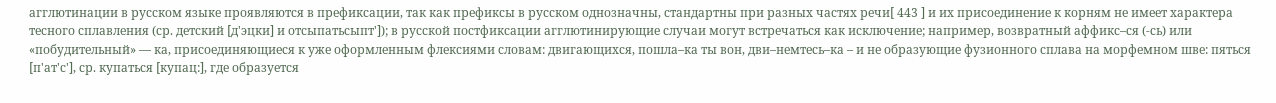агглютинации в русском языке проявляются в префиксации, так как префиксы в русском однозначны, стандартны при разных частях речи[ 443 ] и их присоединение к корням не имеет характера тесного сплавления (ср. детский [д'эцки] и отсыпатьсыпт']); в русской постфиксации агглютинирующие случаи могут встречаться как исключение; например, возвратный аффикс–ся (-сь) или «побудительный» — ка, присоединяющиеся к уже оформленным флексиями словам: двигающихся, пошла–ка ты вон, дви–немтесь–ка – и не образующие фузионного сплава на морфемном шве: пяться [п'ат'с'], ср. купаться [купац:], где образуется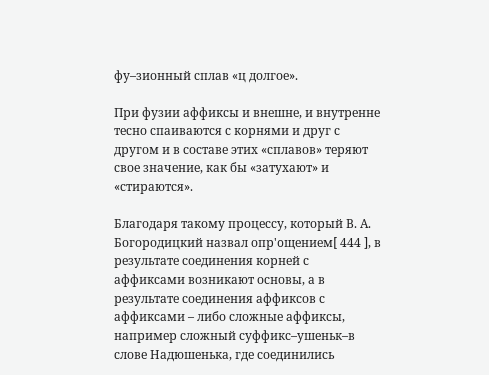фу–зионный сплав «ц долгое».

При фузии аффиксы и внешне, и внутренне тесно спаиваются с корнями и друг с другом и в составе этих «сплавов» теряют свое значение, как бы «затухают» и «стираются».

Благодаря такому процессу, который В. А. Богородицкий назвал опр'oщением[ 444 ], в результате соединения корней с аффиксами возникают основы, а в результате соединения аффиксов с аффиксами – либо сложные аффиксы, например сложный суффикс–ушеньк–в слове Надюшенька, где соединились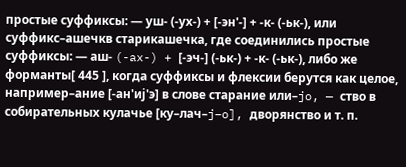простые суффиксы: — уш- (-ух-) + [-эн'-] + -к- (-ьк-), или суффикс–ашечкв старикашечка, где соединились простые суффиксы: — аш- (-ax-) + [-эч-] (-ьк-) + -к- (-ьк-), либо же форманты[ 445 ], когда суффиксы и флексии берутся как целое, например–ание [-ан'иj'э] в слове старание или–jo, — ство в собирательных кулачье [ку–лач–j–o], дворянство и т. п.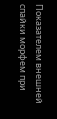Показателем внешней спайки морфем при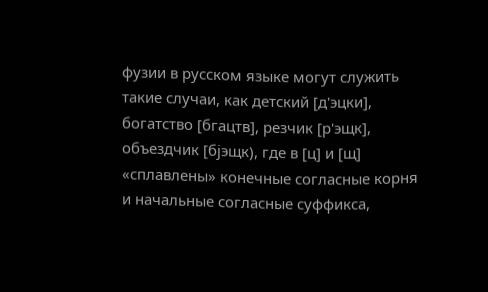фузии в русском языке могут служить такие случаи, как детский [д'эцки], богатство [бгацтв], резчик [р'эщк], объездчик [бjэщк), где в [ц] и [щ] «сплавлены» конечные согласные корня и начальные согласные суффикса,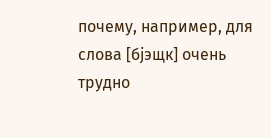почему, например, для слова [бjэщк] очень трудно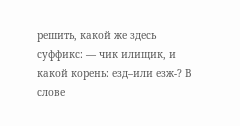решить, какой же здесь суффикс: — чик илищик, и какой корень: езд–или езж-? В слове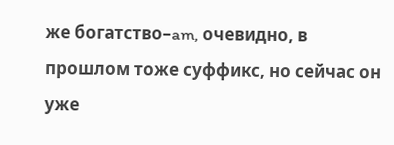же богатство–am, очевидно, в прошлом тоже суффикс, но сейчас он уже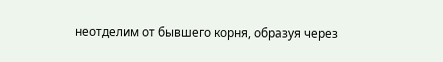неотделим от бывшего корня, образуя через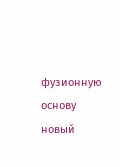фузионную основу новый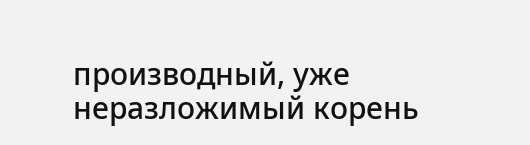производный, уже неразложимый корень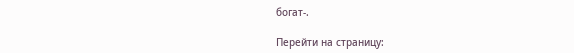богат-.

Перейти на страницу: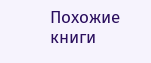Похожие книги